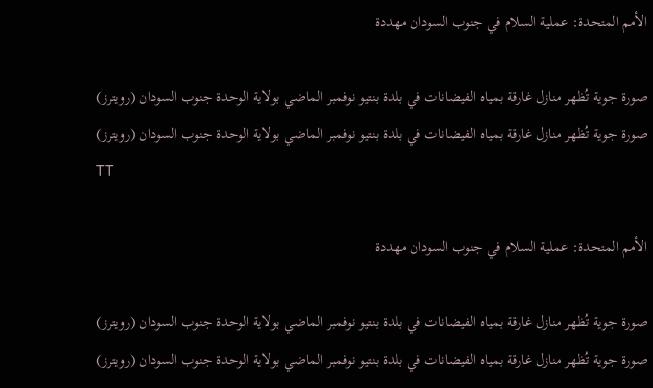الأمم المتحدة: عملية السلام في جنوب السودان مهددة

صورة جوية تُظهر منازل غارقة بمياه الفيضانات في بلدة بنتيو نوفمبر الماضي بولاية الوحدة جنوب السودان (رويترز)
صورة جوية تُظهر منازل غارقة بمياه الفيضانات في بلدة بنتيو نوفمبر الماضي بولاية الوحدة جنوب السودان (رويترز)
TT

الأمم المتحدة: عملية السلام في جنوب السودان مهددة

صورة جوية تُظهر منازل غارقة بمياه الفيضانات في بلدة بنتيو نوفمبر الماضي بولاية الوحدة جنوب السودان (رويترز)
صورة جوية تُظهر منازل غارقة بمياه الفيضانات في بلدة بنتيو نوفمبر الماضي بولاية الوحدة جنوب السودان (رويترز)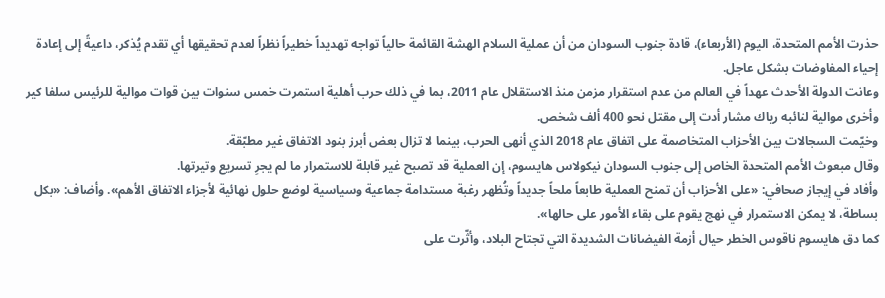حذرت الأمم المتحدة، اليوم (الأربعاء)، قادة جنوب السودان من أن عملية السلام الهشة القائمة حالياً تواجه تهديداً خطيراً نظراً لعدم تحقيقها أي تقدم يُذكر، داعيةً إلى إعادة إحياء المفاوضات بشكل عاجل.
وعانت الدولة الأحدث عهداً في العالم من عدم استقرار مزمن منذ الاستقلال عام 2011، بما في ذلك حرب أهلية استمرت خمس سنوات بين قوات موالية للرئيس سلفا كير وأخرى موالية لنائبه رياك مشار أدت إلى مقتل نحو 400 ألف شخص.
وخيّمت السجالات بين الأحزاب المتخاصمة على اتفاق عام 2018 الذي أنهى الحرب، بينما لا تزال بعض أبرز بنود الاتفاق غير مطبّقة.
وقال مبعوث الأمم المتحدة الخاص إلى جنوب السودان نيكولاس هايسوم، إن العملية قد تصبح غير قابلة للاستمرار ما لم يجرِ تسريع وتيرتها.
وأفاد في إيجاز صحافي: «على الأحزاب أن تمنح العملية طابعاً ملحاً جديداً وتُظهر رغبة مستدامة جماعية وسياسية لوضع حلول نهائية لأجزاء الاتفاق الأهم». وأضاف: «بكل بساطة، لا يمكن الاستمرار في نهج يقوم على بقاء الأمور على حالها».
كما دق هايسوم ناقوس الخطر حيال أزمة الفيضانات الشديدة التي تجتاح البلاد، وأثّرت على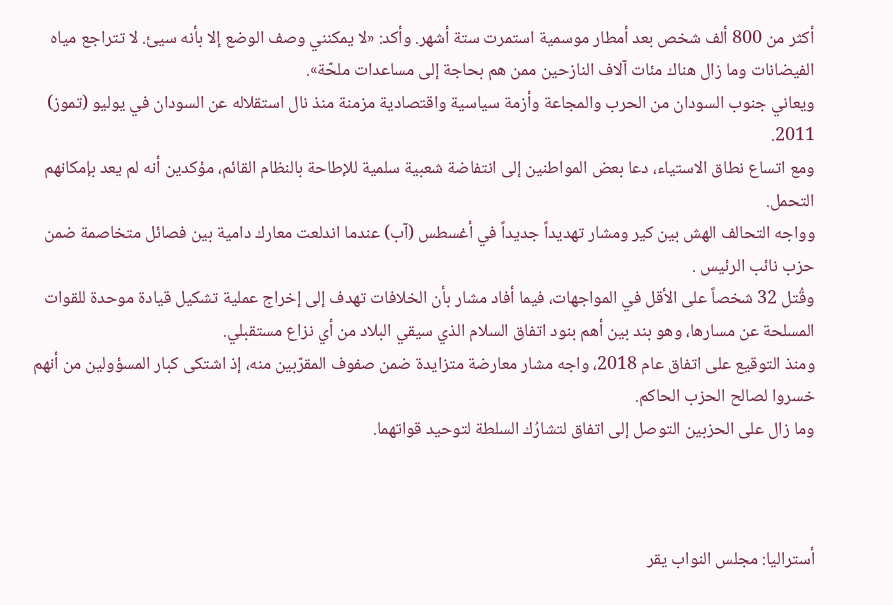أكثر من 800 ألف شخص بعد أمطار موسمية استمرت ستة أشهر. وأكد: «لا يمكنني وصف الوضع إلا بأنه سيئ. لا تتراجع مياه الفيضانات وما زال هناك مئات آلاف النازحين ممن هم بحاجة إلى مساعدات ملحّة».
ويعاني جنوب السودان من الحرب والمجاعة وأزمة سياسية واقتصادية مزمنة منذ نال استقلاله عن السودان في يوليو (تموز) 2011.
ومع اتساع نطاق الاستياء، دعا بعض المواطنين إلى انتفاضة شعبية سلمية للإطاحة بالنظام القائم، مؤكدين أنه لم يعد بإمكانهم التحمل.
وواجه التحالف الهش بين كير ومشار تهديداً جديداً في أغسطس (آب) عندما اندلعت معارك دامية بين فصائل متخاصمة ضمن حزب نائب الرئيس .
وقُتل 32 شخصاً على الأقل في المواجهات، فيما أفاد مشار بأن الخلافات تهدف إلى إخراج عملية تشكيل قيادة موحدة للقوات المسلحة عن مسارها، وهو بند بين أهم بنود اتفاق السلام الذي سيقي البلاد من أي نزاع مستقبلي.
ومنذ التوقيع على اتفاق عام 2018، واجه مشار معارضة متزايدة ضمن صفوف المقرّبين منه، إذ اشتكى كبار المسؤولين من أنهم خسروا لصالح الحزب الحاكم.
وما زال على الحزبين التوصل إلى اتفاق لتشارُك السلطة لتوحيد قواتهما.



أستراليا: مجلس النواب يقر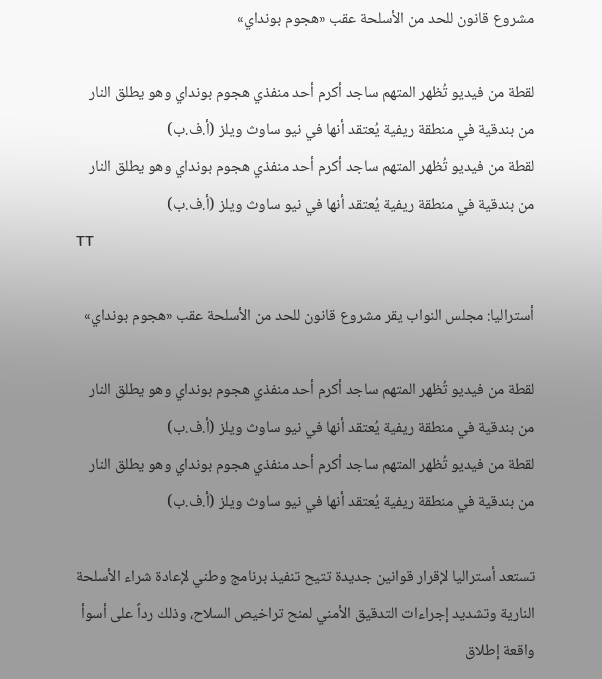مشروع قانون للحد من الأسلحة عقب «هجوم بونداي»

لقطة من فيديو تُظهر المتهم ساجد أكرم أحد منفذي هجوم بونداي وهو يطلق النار من بندقية في منطقة ريفية يُعتقد أنها في نيو ساوث ويلز (أ.ف.ب)
لقطة من فيديو تُظهر المتهم ساجد أكرم أحد منفذي هجوم بونداي وهو يطلق النار من بندقية في منطقة ريفية يُعتقد أنها في نيو ساوث ويلز (أ.ف.ب)
TT

أستراليا: مجلس النواب يقر مشروع قانون للحد من الأسلحة عقب «هجوم بونداي»

لقطة من فيديو تُظهر المتهم ساجد أكرم أحد منفذي هجوم بونداي وهو يطلق النار من بندقية في منطقة ريفية يُعتقد أنها في نيو ساوث ويلز (أ.ف.ب)
لقطة من فيديو تُظهر المتهم ساجد أكرم أحد منفذي هجوم بونداي وهو يطلق النار من بندقية في منطقة ريفية يُعتقد أنها في نيو ساوث ويلز (أ.ف.ب)

تستعد أستراليا لإقرار قوانين جديدة تتيح تنفيذ برنامج وطني لإعادة شراء الأسلحة النارية وتشديد إجراءات التدقيق الأمني لمنح تراخيص السلاح، وذلك رداً على أسوأ واقعة إطلاق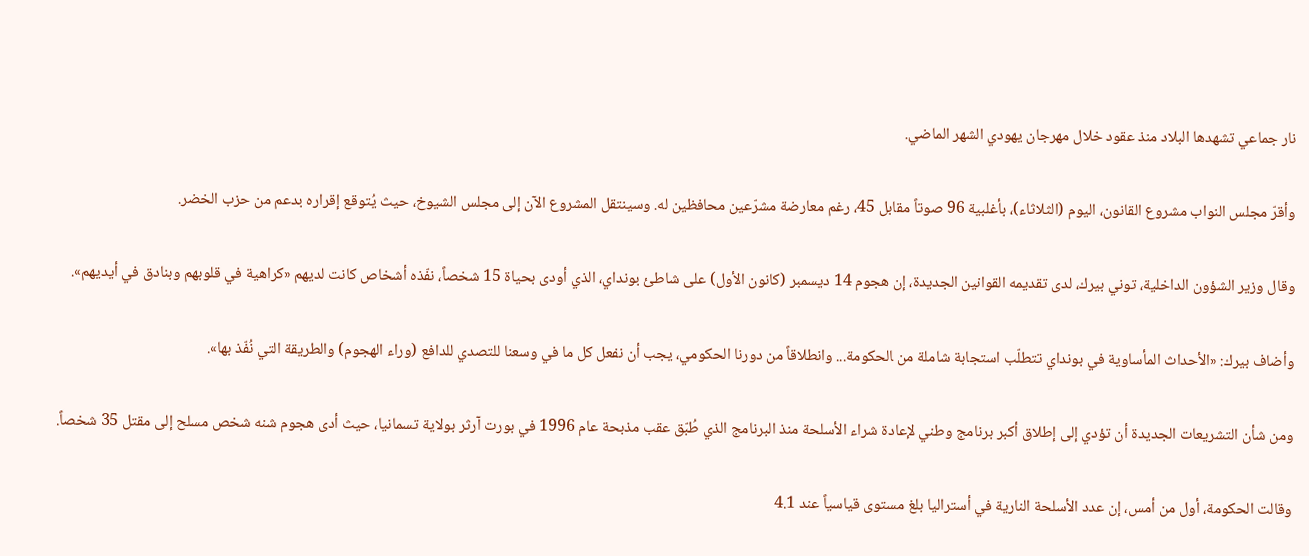نار جماعي تشهدها البلاد منذ عقود خلال مهرجان يهودي الشهر الماضي.

وأقرّ مجلس النواب مشروع القانون، اليوم (الثلاثاء)، بأغلبية 96 صوتاً مقابل 45، رغم ‌معارضة مشرّعين ‌محافظين له. وسينتقل ‌المشروع الآن إلى مجلس الشيوخ، ‌حيث يُتوقع إقراره بدعم من حزب الخضر.

وقال وزير الشؤون الداخلية، توني بيرك، لدى تقديمه القوانين الجديدة، إن هجوم 14 ديسمبر (كانون الأول) على شاطئ بونداي، الذي أودى بحياة 15 شخصاً، نفّذه أشخاص كانت لديهم «كراهية في قلوبهم وبنادق في أيديهم».

وأضاف بيرك: «الأحداث المأساوية في بونداي تتطلّب استجابة شاملة من ‍الحكومة... وانطلاقاً من دورنا الحكومي، يجب أن نفعل كل ما في وسعنا للتصدي للدافع (وراء الهجوم) والطريقة التي نُفّذ بها».

ومن شأن التشريعات الجديدة أن تؤدي إلى إطلاق أكبر برنامج وطني لإعادة شراء الأسلحة منذ البرنامج الذي طُبّق عقب مذبحة عام 1996 في بورت آرثر بولاية تسمانيا، حيث أدى هجوم شنه شخص مسلح إلى مقتل 35 شخصاً.

وقالت الحكومة، أول من أمس، إن عدد الأسلحة النارية في أستراليا بلغ مستوى قياسياً عند 4.1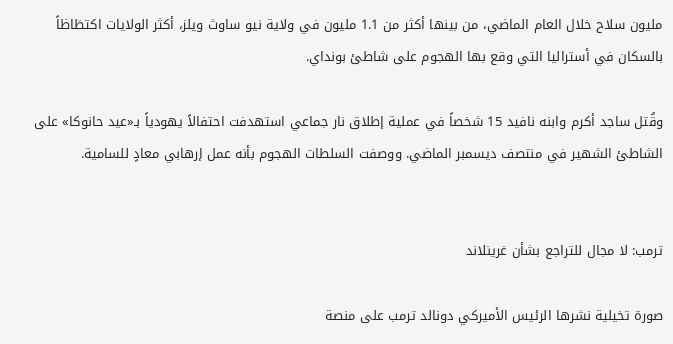مليون سلاح خلال العام الماضي، من بينها أكثر من 1.1 مليون في ولاية نيو ساوث ويلز، أكثر الولايات ‌اكتظاظاً بالسكان في أستراليا التي وقع بها الهجوم على شاطئ بونداي.

وقُتل ساجد أكرم وابنه نافيد 15 شخصاً في عملية إطلاق نار جماعي استهدفت احتفالاً يهودياً بـ«عيد حانوكا» على الشاطئ الشهير في منتصف ديسمبر الماضي. ووصفت السلطات الهجوم بأنه عمل إرهابي معادٍ للسامية.


ترمب: لا مجال للتراجع بشأن غرينلاند

صورة تخيلية نشرها الرئيس الأميركي دونالد ترمب على منصة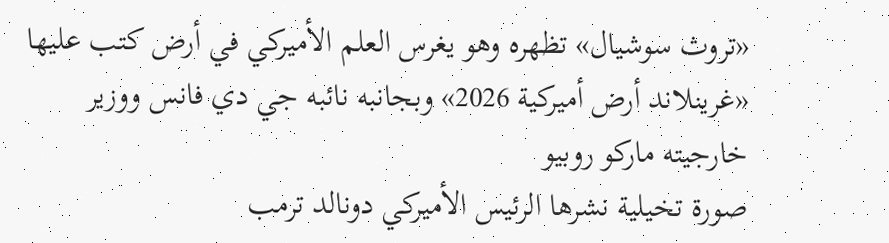«تروث سوشيال» تظهره وهو يغرس العلم الأميركي في أرض كتب عليها «غرينلاند أرض أميركية 2026» وبجانبه نائبه جي دي فانس ووزير خارجيته ماركو روبيو
صورة تخيلية نشرها الرئيس الأميركي دونالد ترمب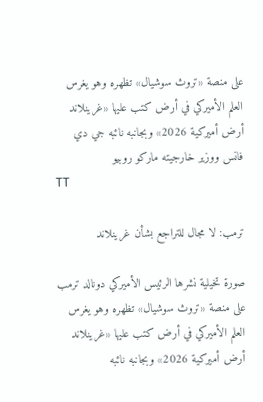على منصة «تروث سوشيال» تظهره وهو يغرس العلم الأميركي في أرض كتب عليها «غرينلاند أرض أميركية 2026» وبجانبه نائبه جي دي فانس ووزير خارجيته ماركو روبيو
TT

ترمب: لا مجال للتراجع بشأن غرينلاند

صورة تخيلية نشرها الرئيس الأميركي دونالد ترمب على منصة «تروث سوشيال» تظهره وهو يغرس العلم الأميركي في أرض كتب عليها «غرينلاند أرض أميركية 2026» وبجانبه نائبه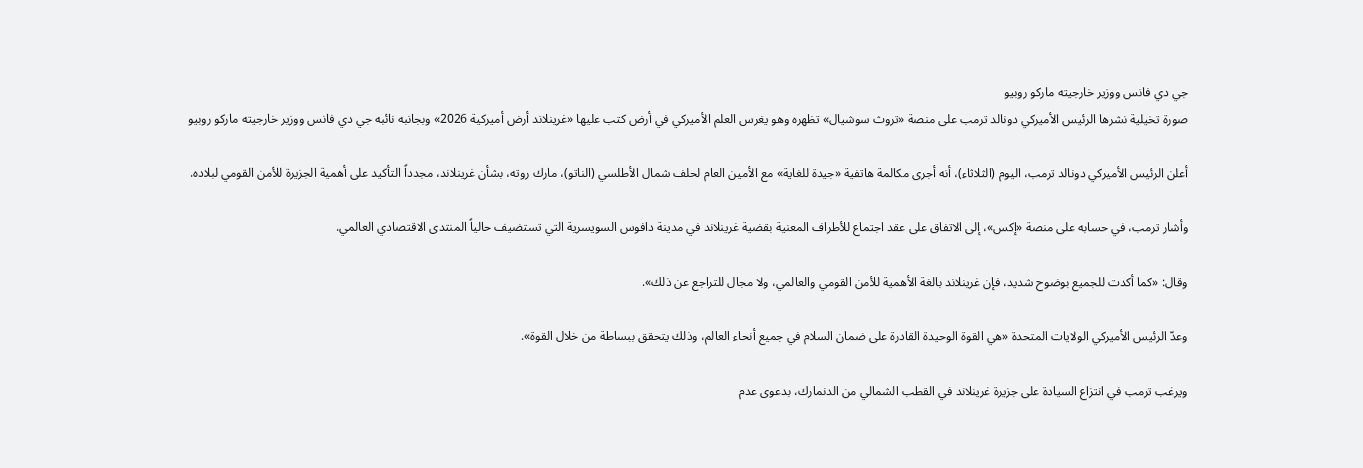جي دي فانس ووزير خارجيته ماركو روبيو
صورة تخيلية نشرها الرئيس الأميركي دونالد ترمب على منصة «تروث سوشيال» تظهره وهو يغرس العلم الأميركي في أرض كتب عليها «غرينلاند أرض أميركية 2026» وبجانبه نائبه جي دي فانس ووزير خارجيته ماركو روبيو

أعلن الرئيس الأميركي دونالد ترمب، اليوم (الثلاثاء)، أنه أجرى مكالمة هاتفية «جيدة للغاية» مع الأمين العام لحلف شمال الأطلسي (الناتو)، مارك روته، بشأن غرينلاند، مجدداً التأكيد على أهمية الجزيرة للأمن القومي لبلاده.

وأشار ترمب، في حسابه على منصة «إكس»، إلى الاتفاق على عقد اجتماع للأطراف المعنية بقضية غرينلاند في مدينة دافوس السويسرية التي تستضيف حالياً المنتدى الاقتصادي العالمي.

وقال: «كما أكدت للجميع بوضوح شديد، فإن غرينلاند بالغة الأهمية للأمن القومي والعالمي، ولا مجال للتراجع عن ذلك».

وعدّ الرئيس الأميركي الولايات المتحدة «هي القوة الوحيدة القادرة على ضمان السلام في جميع أنحاء العالم، وذلك يتحقق ببساطة من خلال القوة».

ويرغب ترمب في انتزاع السيادة على جزيرة غرينلاند في القطب الشمالي من الدنمارك، بدعوى عدم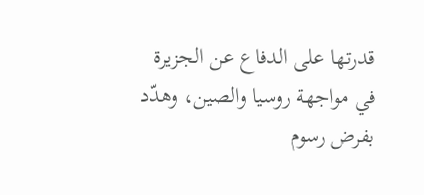قدرتها على الدفاع عن الجزيرة في مواجهة روسيا والصين، وهدّد بفرض رسوم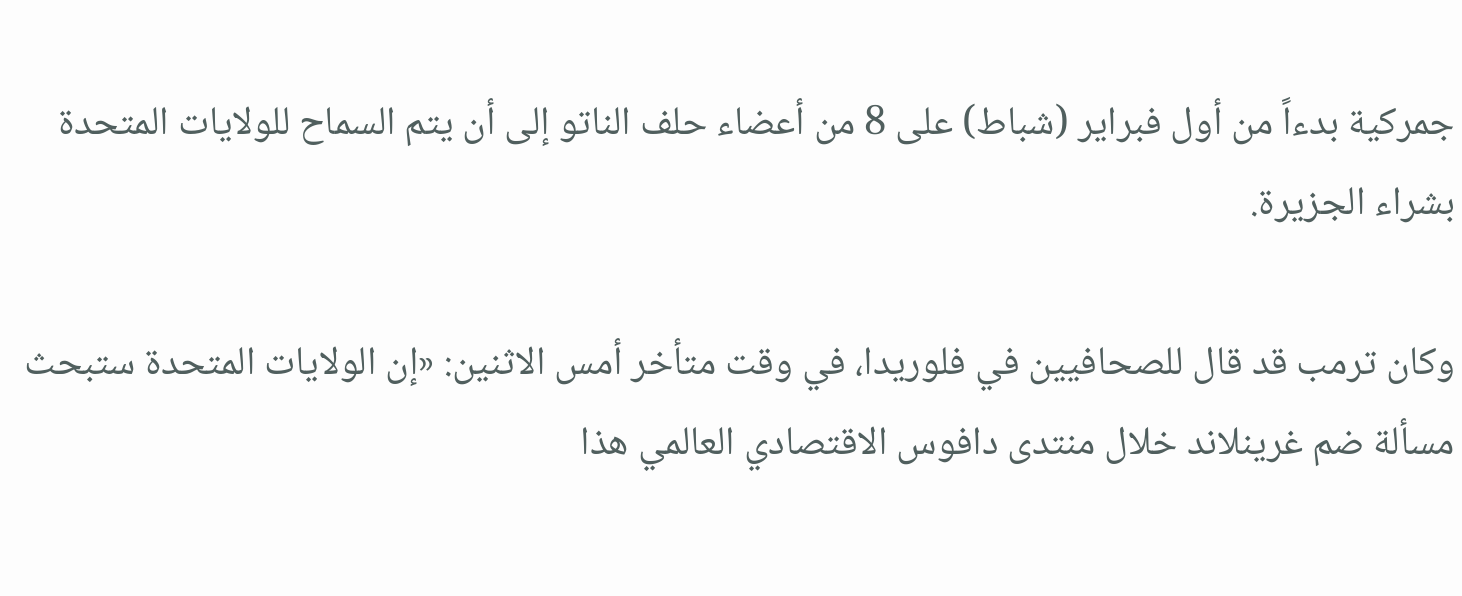جمركية بدءاً من أول فبراير (شباط) على 8 من أعضاء حلف الناتو إلى أن يتم السماح للولايات المتحدة بشراء الجزيرة.

وكان ترمب قد قال للصحافيين في فلوريدا، في وقت متأخر أمس الاثنين: «إن الولايات المتحدة ستبحث مسألة ضم ‌غرينلاند ‌خلال ‌منتدى دافوس الاقتصادي ‌العالمي هذا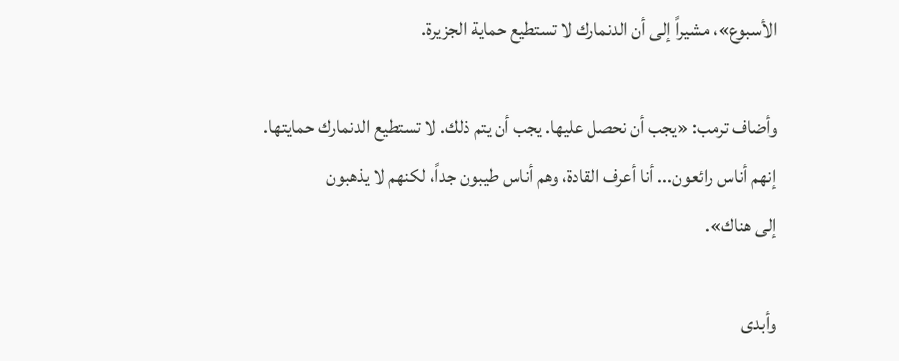الأسبوع»، مشيراً إلى أن الدنمارك لا تستطيع حماية الجزيرة.

وأضاف ترمب: «يجب أن نحصل عليها. يجب أن يتم ذلك. لا تستطيع الدنمارك حمايتها. إنهم أناس رائعون... أنا أعرف القادة، وهم أناس طيبون جداً، لكنهم لا يذهبون إلى ‌هناك».

وأبدى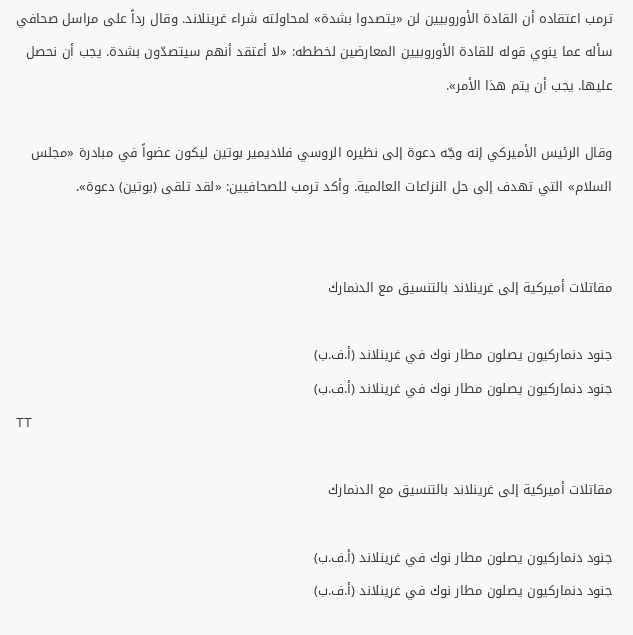ترمب اعتقاده أن القادة الأوروبيين لن «يتصدوا بشدة» لمحاولته شراء غرينلاند. وقال رداً على مراسل صحافي سأله عما ينوي قوله للقادة الأوروبيين المعارضين لخططه: «لا أعتقد أنهم سيتصدّون بشدة. يجب أن نحصل عليها. يجب أن يتم هذا الأمر».

وقال الرئيس الأميركي إنه ‌وجّه ‌دعوة إلى نظيره ‌الروسي فلاديمير بوتين ليكون عضواً في مبادرة «مجلس السلام» التي تهدف إلى حل النزاعات العالمية. وأكد ترمب للصحافيين: «لقد تلقى (بوتين) دعوة».


مقاتلات أميركية إلى غرينلاند بالتنسيق مع الدنمارك

جنود دنماركيون يصلون مطار نوك في غرينلاند (أ.ف.ب)
جنود دنماركيون يصلون مطار نوك في غرينلاند (أ.ف.ب)
TT

مقاتلات أميركية إلى غرينلاند بالتنسيق مع الدنمارك

جنود دنماركيون يصلون مطار نوك في غرينلاند (أ.ف.ب)
جنود دنماركيون يصلون مطار نوك في غرينلاند (أ.ف.ب)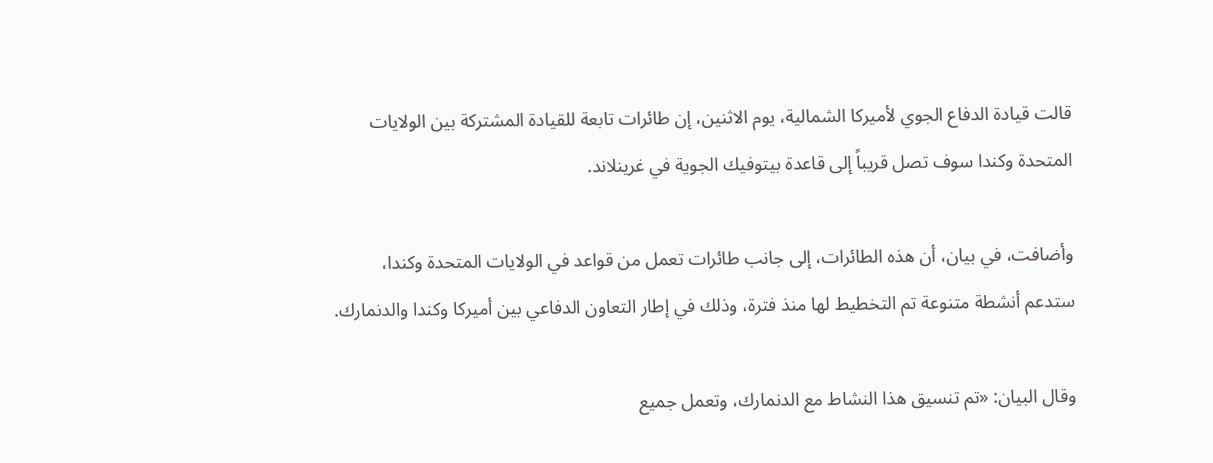قالت قيادة الدفاع الجوي لأميركا الشمالية، يوم الاثنين، إن طائرات تابعة للقيادة المشتركة بين الولايات المتحدة وكندا سوف تصل قريباً إلى قاعدة بيتوفيك الجوية في غرينلاند.

وأضافت، في بيان، أن هذه الطائرات، إلى جانب طائرات تعمل من قواعد في الولايات المتحدة وكندا، ستدعم أنشطة متنوعة تم التخطيط لها منذ فترة، وذلك في إطار التعاون الدفاعي بين أميركا وكندا والدنمارك.

وقال البيان: «تم تنسيق هذا النشاط مع الدنمارك، وتعمل جميع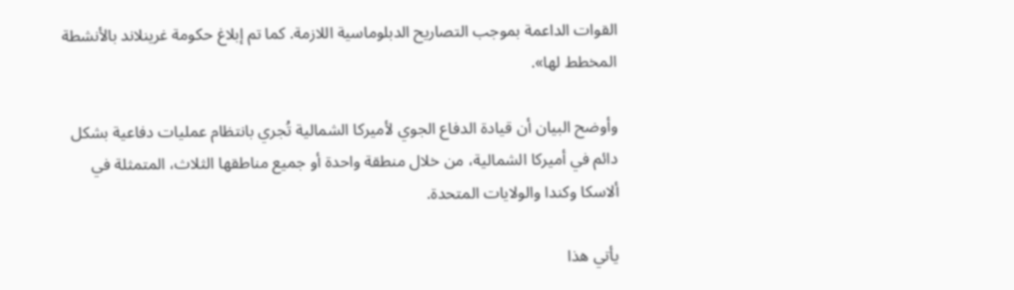القوات الداعمة بموجب التصاريح الدبلوماسية اللازمة. كما تم إبلاغ حكومة غرينلاند بالأنشطة المخطط لها».

وأوضح البيان أن قيادة الدفاع الجوي لأميركا الشمالية تُجري بانتظام عمليات دفاعية بشكل دائم في أميركا الشمالية، من خلال منطقة واحدة أو جميع مناطقها الثلاث، المتمثلة في ألاسكا وكندا والولايات المتحدة.

يأتي هذا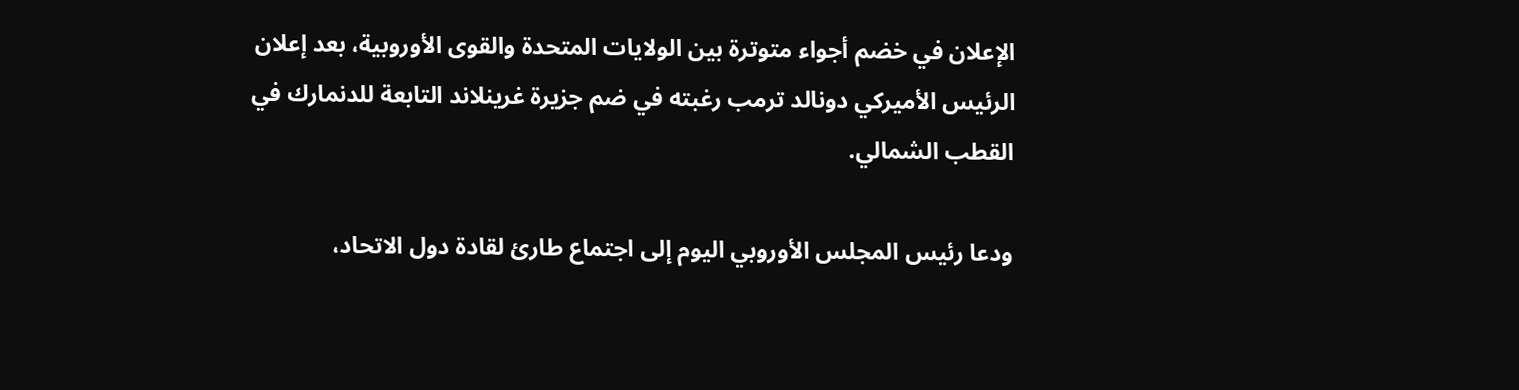الإعلان في خضم أجواء متوترة بين الولايات المتحدة والقوى الأوروبية، بعد إعلان الرئيس الأميركي دونالد ترمب رغبته في ضم جزيرة غرينلاند التابعة للدنمارك في القطب الشمالي.

ودعا رئيس المجلس الأوروبي اليوم إلى اجتماع طارئ لقادة دول الاتحاد،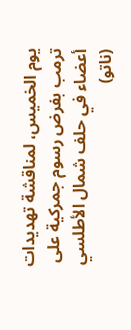يوم الخميس، لمناقشة تهديدات ترمب بفرض رسوم جمركية على أعضاء في حلف شمال الأطلسي (ناتو)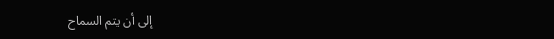إلى أن يتم السماح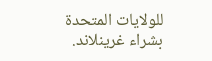للولايات المتحدة بشراء غرينلاند.